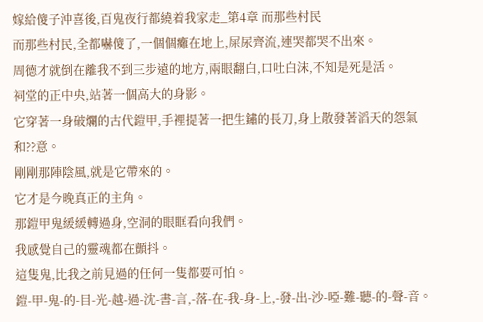嫁給傻子沖喜後,百鬼夜行都繞着我家走_第4章 而那些村民
而那些村民,全都嚇傻了,一個個癱在地上,屎尿齊流,連哭都哭不出來。
周德才就倒在離我不到三步遠的地方,兩眼翻白,口吐白沫,不知是死是活。
祠堂的正中央,站著一個高大的身影。
它穿著一身破爛的古代鎧甲,手裡提著一把生鏽的長刀,身上散發著滔天的怨氣和??意。
剛剛那陣陰風,就是它帶來的。
它才是今晚真正的主角。
那鎧甲鬼緩緩轉過身,空洞的眼眶看向我們。
我感覺自己的靈魂都在顫抖。
這隻鬼,比我之前見過的任何一隻都要可怕。
鎧-甲-鬼-的-目-光-越-過-沈-書-言,-落-在-我-身-上,-發-出-沙-啞-難-聽-的-聲-音。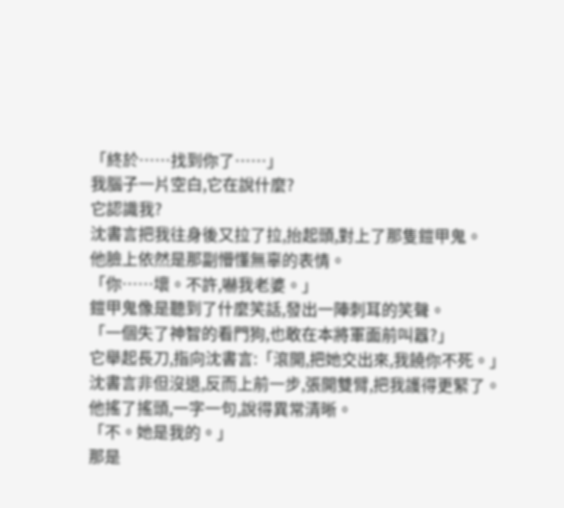「終於……找到你了……」
我腦子一片空白,它在說什麼?
它認識我?
沈書言把我往身後又拉了拉,抬起頭,對上了那隻鎧甲鬼。
他臉上依然是那副懵懂無辜的表情。
「你……壞。不許,嚇我老婆。」
鎧甲鬼像是聽到了什麼笑話,發出一陣刺耳的笑聲。
「一個失了神智的看門狗,也敢在本將軍面前叫囂?」
它舉起長刀,指向沈書言:「滾開,把她交出來,我饒你不死。」
沈書言非但沒退,反而上前一步,張開雙臂,把我護得更緊了。
他搖了搖頭,一字一句,說得異常清晰。
「不。她是我的。」
那是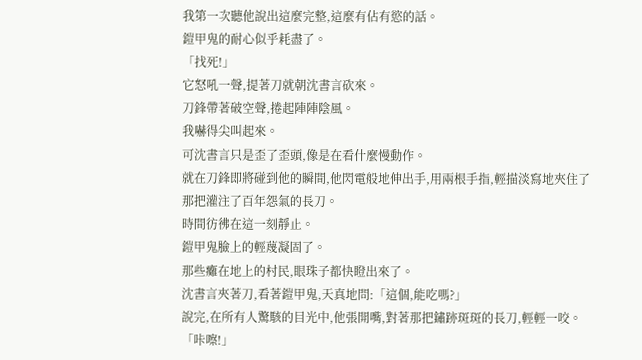我第一次聽他說出這麼完整,這麼有佔有慾的話。
鎧甲鬼的耐心似乎耗盡了。
「找死!」
它怒吼一聲,提著刀就朝沈書言砍來。
刀鋒帶著破空聲,捲起陣陣陰風。
我嚇得尖叫起來。
可沈書言只是歪了歪頭,像是在看什麼慢動作。
就在刀鋒即將碰到他的瞬間,他閃電般地伸出手,用兩根手指,輕描淡寫地夾住了那把灌注了百年怨氣的長刀。
時間彷彿在這一刻靜止。
鎧甲鬼臉上的輕蔑凝固了。
那些癱在地上的村民,眼珠子都快瞪出來了。
沈書言夾著刀,看著鎧甲鬼,天真地問:「這個,能吃嗎?」
說完,在所有人驚駭的目光中,他張開嘴,對著那把鏽跡斑斑的長刀,輕輕一咬。
「咔嚓!」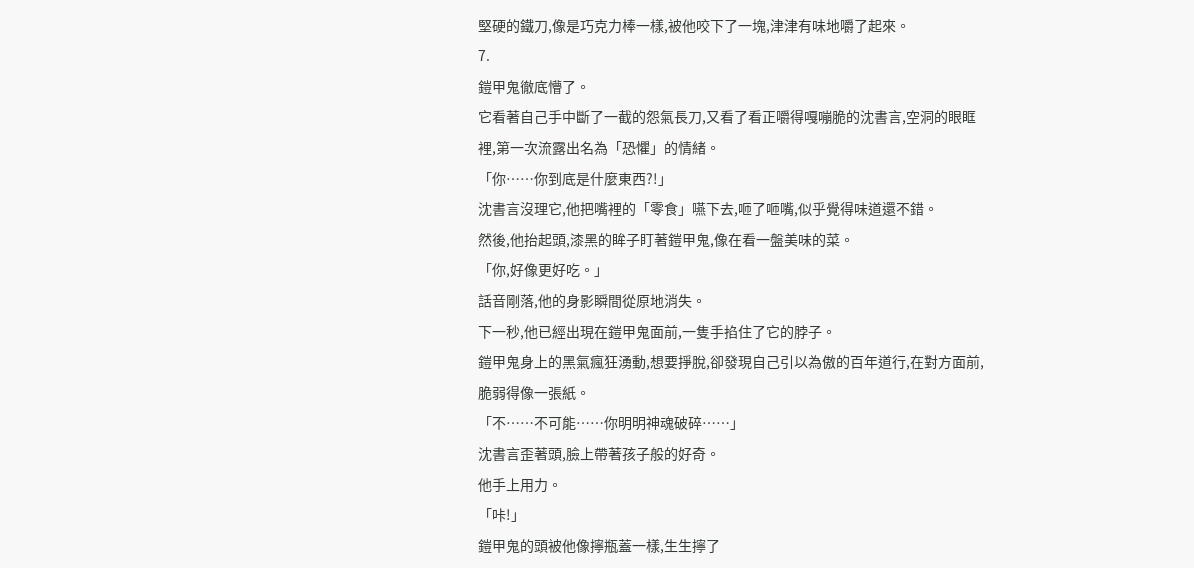堅硬的鐵刀,像是巧克力棒一樣,被他咬下了一塊,津津有味地嚼了起來。
7.
鎧甲鬼徹底懵了。
它看著自己手中斷了一截的怨氣長刀,又看了看正嚼得嘎嘣脆的沈書言,空洞的眼眶裡,第一次流露出名為「恐懼」的情緒。
「你……你到底是什麼東西?!」
沈書言沒理它,他把嘴裡的「零食」嚥下去,咂了咂嘴,似乎覺得味道還不錯。
然後,他抬起頭,漆黑的眸子盯著鎧甲鬼,像在看一盤美味的菜。
「你,好像更好吃。」
話音剛落,他的身影瞬間從原地消失。
下一秒,他已經出現在鎧甲鬼面前,一隻手掐住了它的脖子。
鎧甲鬼身上的黑氣瘋狂湧動,想要掙脫,卻發現自己引以為傲的百年道行,在對方面前,脆弱得像一張紙。
「不……不可能……你明明神魂破碎……」
沈書言歪著頭,臉上帶著孩子般的好奇。
他手上用力。
「咔!」
鎧甲鬼的頭被他像擰瓶蓋一樣,生生擰了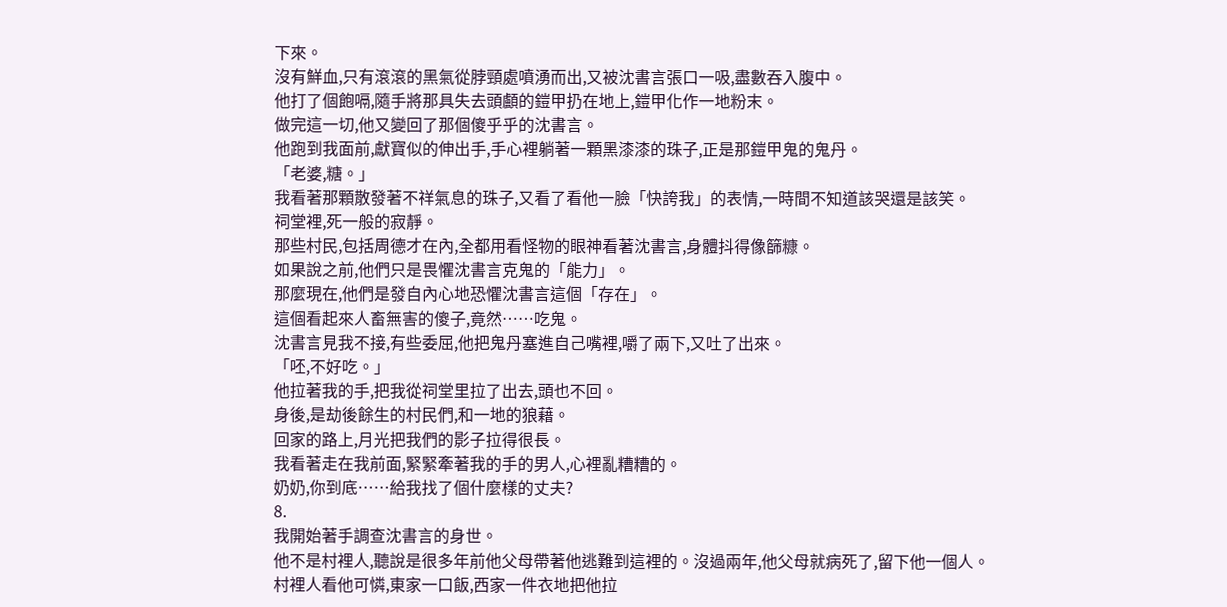下來。
沒有鮮血,只有滾滾的黑氣從脖頸處噴湧而出,又被沈書言張口一吸,盡數吞入腹中。
他打了個飽嗝,隨手將那具失去頭顱的鎧甲扔在地上,鎧甲化作一地粉末。
做完這一切,他又變回了那個傻乎乎的沈書言。
他跑到我面前,獻寶似的伸出手,手心裡躺著一顆黑漆漆的珠子,正是那鎧甲鬼的鬼丹。
「老婆,糖。」
我看著那顆散發著不祥氣息的珠子,又看了看他一臉「快誇我」的表情,一時間不知道該哭還是該笑。
祠堂裡,死一般的寂靜。
那些村民,包括周德才在內,全都用看怪物的眼神看著沈書言,身體抖得像篩糠。
如果說之前,他們只是畏懼沈書言克鬼的「能力」。
那麼現在,他們是發自內心地恐懼沈書言這個「存在」。
這個看起來人畜無害的傻子,竟然……吃鬼。
沈書言見我不接,有些委屈,他把鬼丹塞進自己嘴裡,嚼了兩下,又吐了出來。
「呸,不好吃。」
他拉著我的手,把我從祠堂里拉了出去,頭也不回。
身後,是劫後餘生的村民們,和一地的狼藉。
回家的路上,月光把我們的影子拉得很長。
我看著走在我前面,緊緊牽著我的手的男人,心裡亂糟糟的。
奶奶,你到底……給我找了個什麼樣的丈夫?
8.
我開始著手調查沈書言的身世。
他不是村裡人,聽說是很多年前他父母帶著他逃難到這裡的。沒過兩年,他父母就病死了,留下他一個人。
村裡人看他可憐,東家一口飯,西家一件衣地把他拉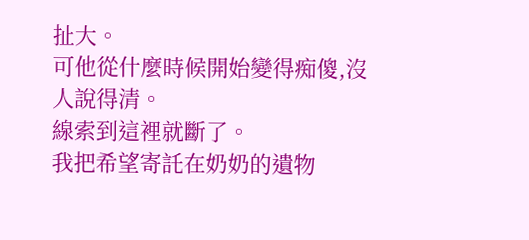扯大。
可他從什麼時候開始變得痴傻,沒人說得清。
線索到這裡就斷了。
我把希望寄託在奶奶的遺物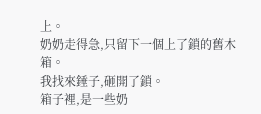上。
奶奶走得急,只留下一個上了鎖的舊木箱。
我找來錘子,砸開了鎖。
箱子裡,是一些奶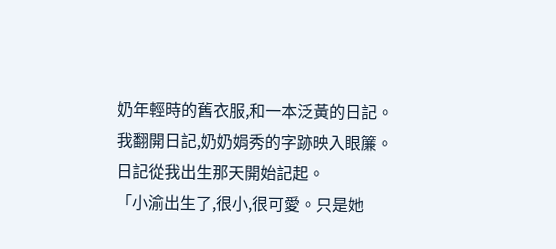奶年輕時的舊衣服,和一本泛黃的日記。
我翻開日記,奶奶娟秀的字跡映入眼簾。
日記從我出生那天開始記起。
「小渝出生了,很小,很可愛。只是她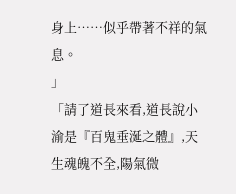身上……似乎帶著不祥的氣息。
」
「請了道長來看,道長說小渝是『百鬼垂涎之體』,天生魂魄不全,陽氣微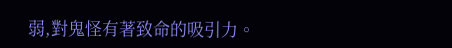弱,對鬼怪有著致命的吸引力。